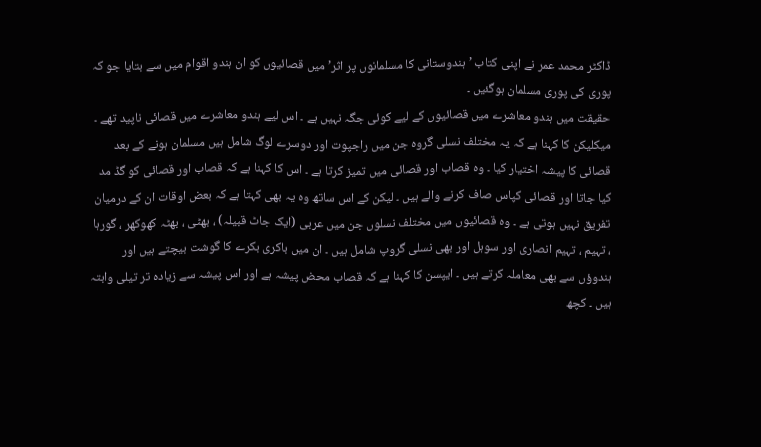ڈاکٹر محمد عمر نے اپنی کتاب ’ہندوستانی کا مسلمانوں پر اثر’ میں قصائیوں کو ان ہندو اقوام میں سے بتایا جو کہ پوری کی پوری مسلمان ہوگئیں ۔
حقیقت میں ہندو معاشرے میں قصائیوں کے لیے کوئی جگہ نہیں ہے ۔ اس لیے ہندو معاشرے میں قصائی ناپید تھے ۔ میکلیکن کا کہنا ہے کہ یہ مختلف نسلی گروہ جن میں راجپوت اور دوسرے لوگ شامل ہیں مسلمان ہونے کے بعد قصائی کا پیشہ اختیار کیا ۔ وہ قصاب اور قصائی میں تمیز کرتا ہے ۔ اس کا کہنا ہے کہ قصاب اور قصائی کو گڈ مد کیا جاتا اور قصائی کپاس صاف کرنے والے ہیں ۔ لیکن کے اس ساتھ وہ یہ بھی کہتا ہے کہ بعض اوقات ان کے درمیان تفریق نہیں ہوتی ہے ۔ وہ قصائیوں میں مختلف نسلوں جن میں عربی (ایک جاٹ قبیلہ) ، بھٹی ، بھٹہ کھوکھر ، گورہا ، تہیم ، تہیم انصاری اور سوہل اور بھی نسلی گروپ شامل ہیں ۔ ان میں باکری بکرے کا گوشت بیچتے ہیں اور ہندوؤں سے بھی معاملہ کرتے ہیں ۔ ایپسن کا کہنا ہے کہ قصاب محض پیشہ ہے اور اس پیشہ سے زیادہ تر تیلی وابتہ ہیں ۔ کچھ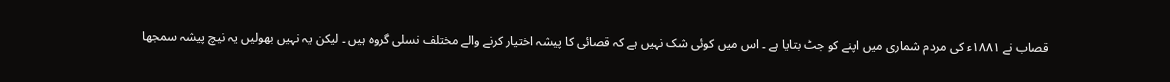قصاب نے ۱۸۸۱ء کی مردم شماری میں اپنے کو جٹ بتایا ہے ۔ اس میں کوئی شک نہیں ہے کہ قصائی کا پیشہ اختیار کرنے والے مختلف نسلی گروہ ہیں ۔ لیکن یہ نہیں بھولیں یہ نیچ پیشہ سمجھا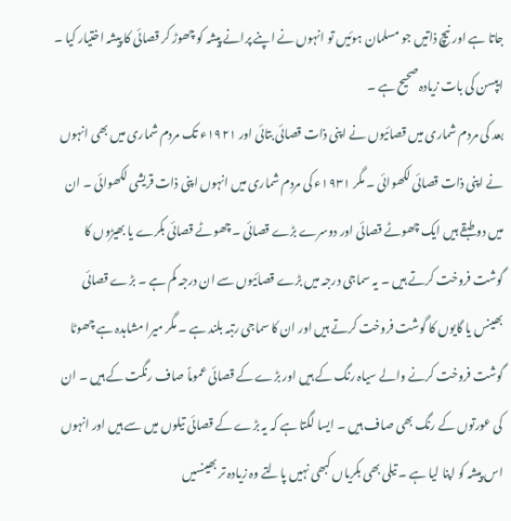جاتا ہے اور نیچ ذاتیں جو مسلمان ہوئیں تو انہوں نے اپنے پرانے پیشہ کو چھوڑ کر قصائی کا پیشہ اختیار کیا ۔ ایپسن کی بات زیادہ صحیح ہے ۔
بعد کی مردم شماری میں قصائیوں نے اپنی ذات قصائی بتائی اور ۱۹۲۱ء تک مردم شماری میں بھی انہوں نے اپنی ذات قصائی لکھوائی ۔ مگر ۱۹۳۱ء کی مردم شماری میں انہوں اپنی ذات قریشی لکھوائی ۔ ان میں دو طبقے ہیں ایک چھوٹے قصائی اور دوسرے بڑے قصائی ۔ چھوٹے قصائی بکرے یا بھیڑوں کا گوشت فروخت کرتے ہیں ۔ یہ سماجی درجہ میں بڑے قصائیوں سے ان درجہ کم ہے ۔ بڑے قصائی بھینس یا گایوں کا گوشت فروخت کرتے ہیں اور ان کا سماجی رتبہ بلند ہے ۔ مگر میرا مشاہدہ ہے چھوٹا گوشت فروخت کرنے والے سیاہ رنگ کے ہیں اور بڑے کے قصائی عموماً صاف رنگت کے ہیں ۔ ان کی عورتوں کے رنگ بھی صاف ہیں ۔ ایسا لگتا ہے کہ یہ بڑے کے قصائی تیلوں میں سے ہیں اور انہوں اس پیشہ کو اپنا لیا ہے ۔ تیلی بھی بکریاں کبھی نہیں پالتے وہ زیادہ تر بھینسیں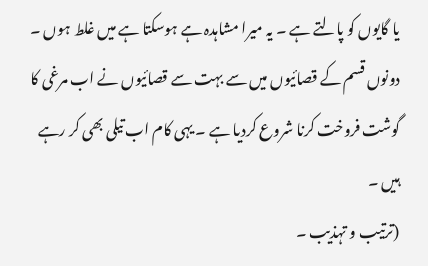یا گایوں کو پالتے ہے ۔ یہ میرا مشاہدہ ہے ہوسکتا ہے میں غلط ہوں ۔ دونوں قسم کے قصائیوں میں سے بہت سے قصائیوں نے اب مرغی کا گوشت فروخت کرنا شروع کردیا ہے ۔ یہی کام اب تیلی بھی کر رہے ہیں ۔
(ترتیب و تہذیب ۔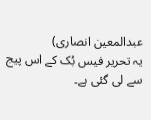عبدالمعین انصاری)
یہ تحریر فیس بُک کے اس پیج سے لی گئی ہے۔